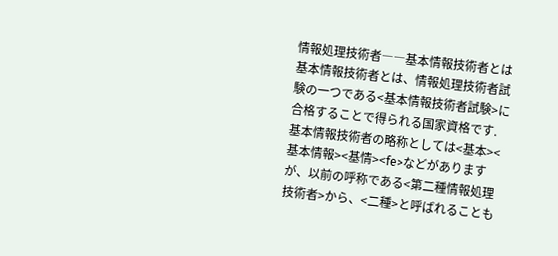情報処理技術者――基本情報技術者とは
基本情報技術者とは、情報処理技術者試験の一つである<基本情報技術者試験>に合格することで得られる国家資格です.基本情報技術者の略称としては<基本><基本情報><基情><fe>などがありますが、以前の呼称である<第二種情報処理技術者>から、<二種>と呼ばれることも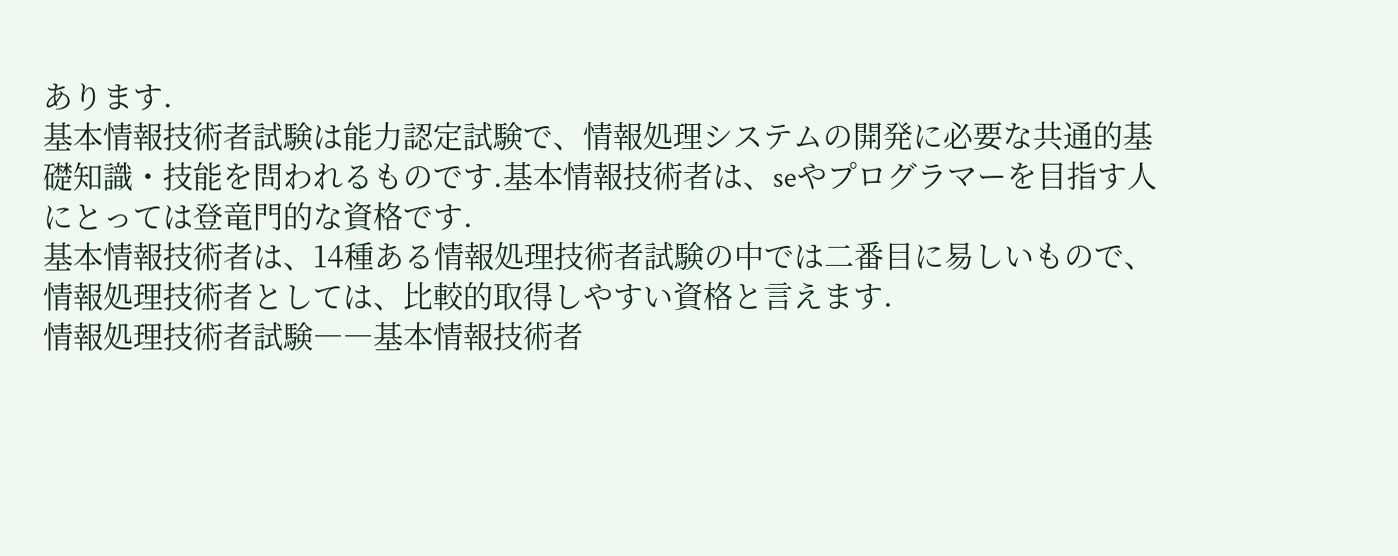あります.
基本情報技術者試験は能力認定試験で、情報処理システムの開発に必要な共通的基礎知識・技能を問われるものです.基本情報技術者は、seやプログラマーを目指す人にとっては登竜門的な資格です.
基本情報技術者は、14種ある情報処理技術者試験の中では二番目に易しいもので、情報処理技術者としては、比較的取得しやすい資格と言えます.
情報処理技術者試験――基本情報技術者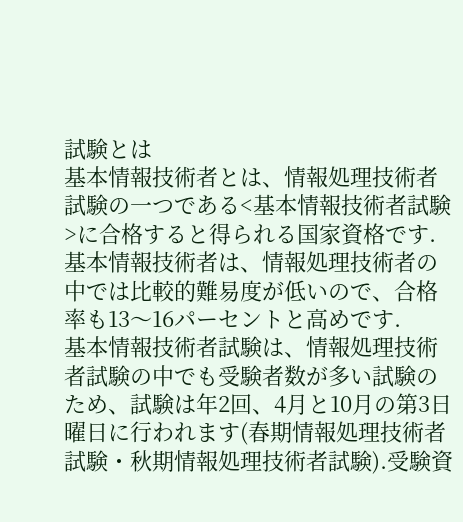試験とは
基本情報技術者とは、情報処理技術者試験の一つである<基本情報技術者試験>に合格すると得られる国家資格です.基本情報技術者は、情報処理技術者の中では比較的難易度が低いので、合格率も13〜16パーセントと高めです.
基本情報技術者試験は、情報処理技術者試験の中でも受験者数が多い試験のため、試験は年2回、4月と10月の第3日曜日に行われます(春期情報処理技術者試験・秋期情報処理技術者試験).受験資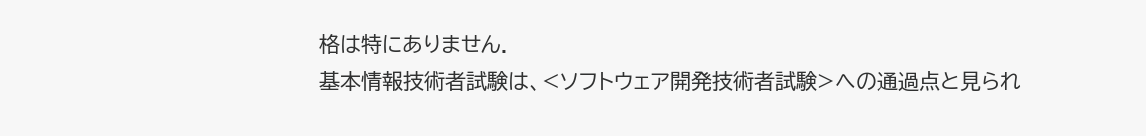格は特にありません.
基本情報技術者試験は、<ソフトウェア開発技術者試験>への通過点と見られ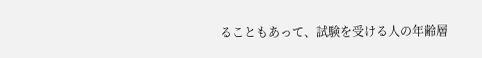ることもあって、試験を受ける人の年齢層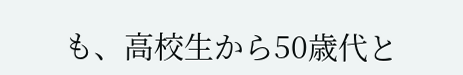も、高校生から50歳代と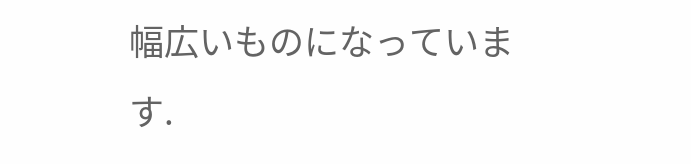幅広いものになっています.